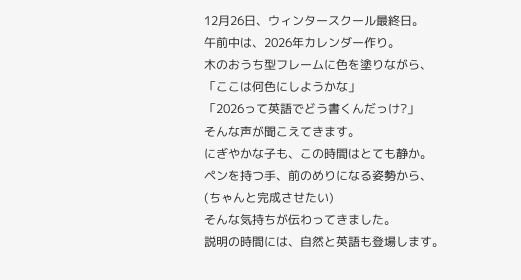12月26日、ウィンタースクール最終日。
午前中は、2026年カレンダー作り。
木のおうち型フレームに色を塗りながら、
「ここは何色にしようかな」
「2026って英語でどう書くんだっけ?」
そんな声が聞こえてきます。
にぎやかな子も、この時間はとても静か。
ペンを持つ手、前のめりになる姿勢から、
(ちゃんと完成させたい)
そんな気持ちが伝わってきました。
説明の時間には、自然と英語も登場します。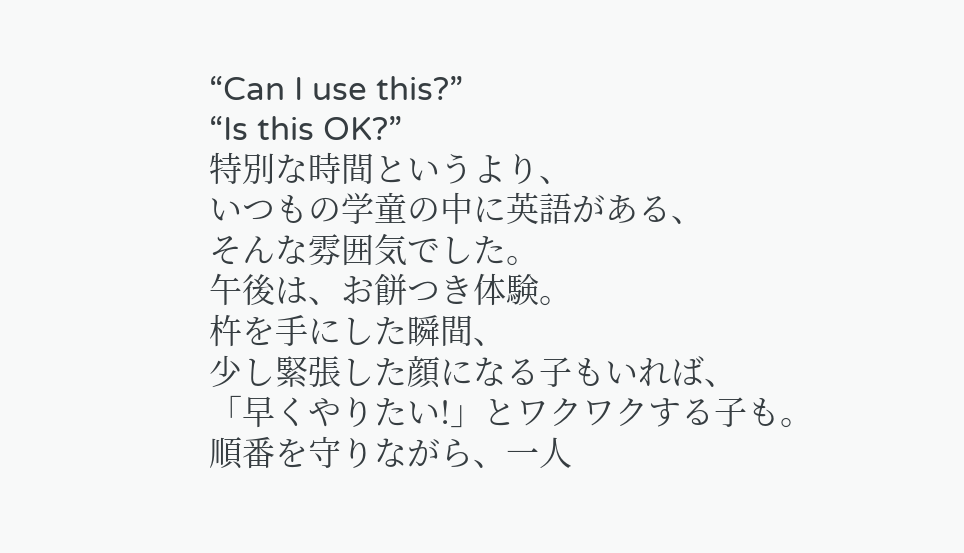“Can I use this?”
“Is this OK?”
特別な時間というより、
いつもの学童の中に英語がある、
そんな雰囲気でした。
午後は、お餅つき体験。
杵を手にした瞬間、
少し緊張した顔になる子もいれば、
「早くやりたい!」とワクワクする子も。
順番を守りながら、一人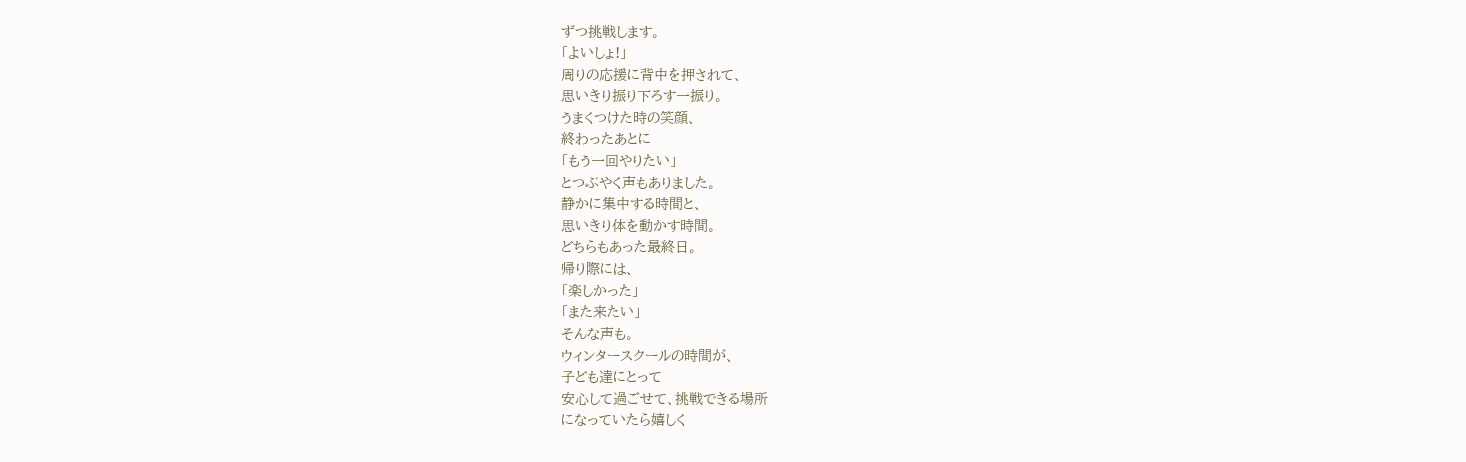ずつ挑戦します。
「よいしょ!」
周りの応援に背中を押されて、
思いきり振り下ろす一振り。
うまくつけた時の笑顔、
終わったあとに
「もう一回やりたい」
とつぶやく声もありました。
静かに集中する時間と、
思いきり体を動かす時間。
どちらもあった最終日。
帰り際には、
「楽しかった」
「また来たい」
そんな声も。
ウィンタースクールの時間が、
子ども達にとって
安心して過ごせて、挑戦できる場所
になっていたら嬉しく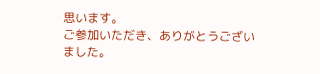思います。
ご参加いただき、ありがとうございました。